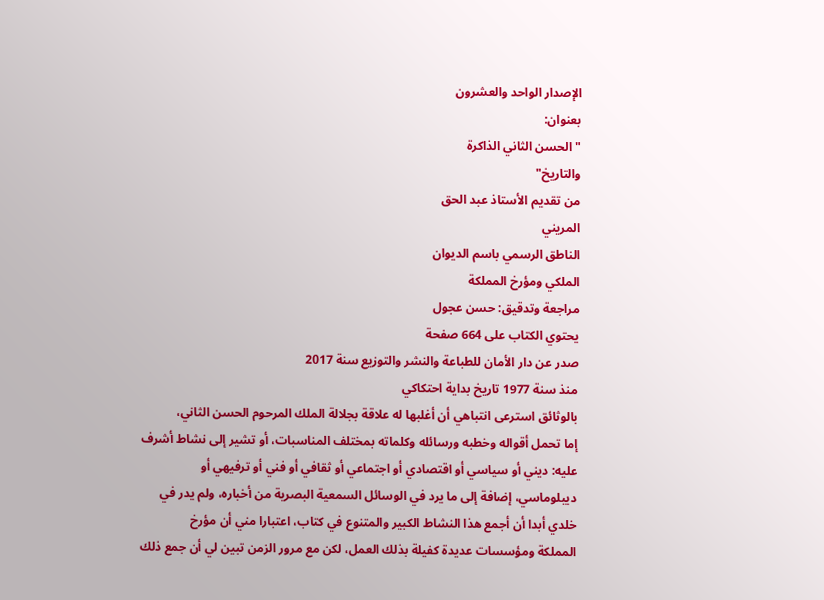الإصدار الواحد والعشرون
بعنوان:
"الحسن الثاني الذاكرة
والتاريخ"
من تقديم الأستاذ عبد الحق
المريني
الناطق الرسمي باسم الديوان
الملكي ومؤرخ المملكة
مراجعة وتدقيق: حسن عجول
يحتوي الكتاب على 664 صفحة
صدر عن دار الأمان للطباعة والنشر والتوزيع سنة 2017
منذ سنة 1977 تاريخ بداية احتكاكي
بالوثائق استرعى انتباهي أن أغلبها له علاقة بجلالة الملك المرحوم الحسن الثاني،
إما تحمل أقواله وخطبه ورسائله وكلماته بمختلف المناسبات، أو تشير إلى نشاط أشرف
عليه: ديني أو سياسي أو اقتصادي أو اجتماعي أو ثقافي أو فني أو ترفيهي أو
ديبلوماسي، إضافة إلى ما يرد في الوسائل السمعية البصرية من أخباره، ولم يدر في
خلدي أبدا أن أجمع هذا النشاط الكبير والمتنوع في كتاب، اعتبارا مني أن مؤرخ
المملكة ومؤسسات عديدة كفيلة بذلك العمل، لكن مع مرور الزمن تبين لي أن جمع ذلك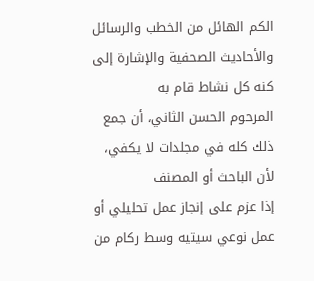الكم الهائل من الخطب والرسائل والأحاديث الصحفية والإشارة إلى كنه كل نشاط قام به
المرحوم الحسن الثاني، أن جمع ذلك كله في مجلدات لا يكفي، لأن الباحث أو المصنف
إذا عزم على إنجاز عمل تحليلي أو عمل نوعي سيتيه وسط ركام من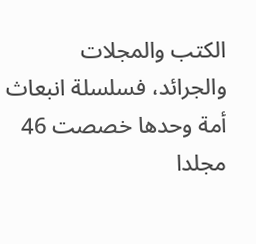الكتب والمجلات
والجرائد، فسلسلة انبعاث أمة وحدها خصصت 46 مجلدا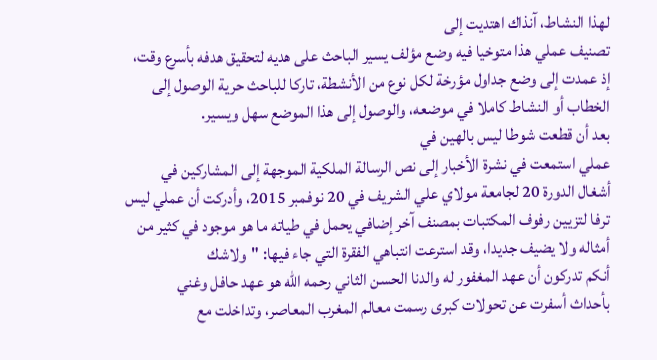لهذا النشاط، آنذاك اهتديت إلى
تصنيف عملي هذا متوخيا فيه وضع مؤلف يسير الباحث على هديه لتحقيق هدفه بأسرع وقت،
إذ عمدت إلى وضع جداول مؤرخة لكل نوع من الأنشطة، تاركا للباحث حرية الوصول إلى
الخطاب أو النشاط كاملا في موضعه، والوصول إلى هذا الموضع سهل ويسير.
بعد أن قطعت شوطا ليس بالهين في
عملي استمعت في نشرة الأخبار إلى نص الرسالة الملكية الموجهة إلى المشاركين في
أشغال الدورة 20 لجامعة مولاي علي الشريف في 20 نوفمبر 2015، وأدركت أن عملي ليس
ترفا لتزيين رفوف المكتبات بمصنف آخر إضافي يحمل في طياته ما هو موجود في كثير من
أمثاله ولا يضيف جديدا، وقد استرعت انتباهي الفقرة التي جاء فيها: "ولاشك
أنكم تدركون أن عهد المغفور له والدنا الحسن الثاني رحمه الله هو عهد حافل وغني
بأحداث أسفرت عن تحولات كبرى رسمت معالم المغرب المعاصر، وتداخلت مع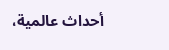أحداث عالمية،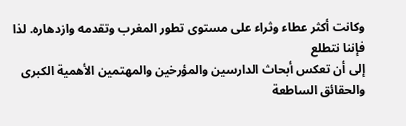وكانت أكثر عطاء وثراء على مستوى تطور المغرب وتقدمه وازدهاره. لذا فإننا نتطلع
إلى أن تعكس أبحاث الدارسين والمؤرخين والمهتمين الأهمية الكبرى والحقائق الساطعة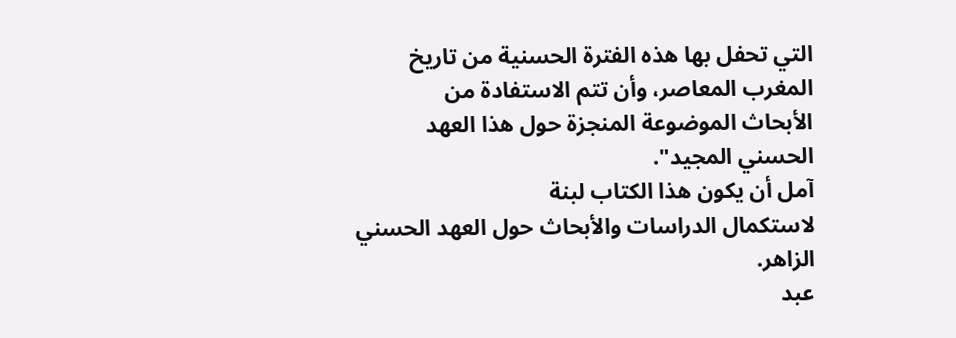التي تحفل بها هذه الفترة الحسنية من تاريخ المغرب المعاصر، وأن تتم الاستفادة من
الأبحاث الموضوعة المنجزة حول هذا العهد الحسني المجيد".
آمل أن يكون هذا الكتاب لبنة
لاستكمال الدراسات والأبحاث حول العهد الحسني الزاهر.
عبد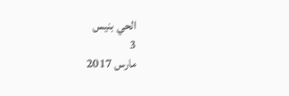الحي بنيس
3
مارس 2017